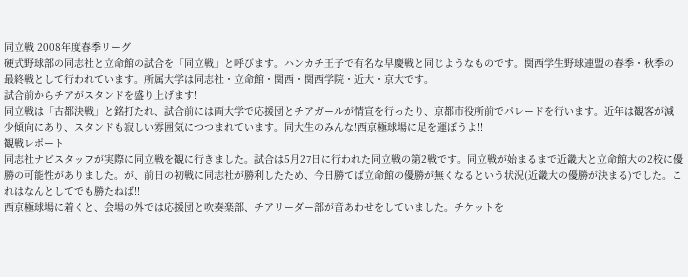同立戦 2008年度春季リーグ
硬式野球部の同志社と立命館の試合を「同立戦」と呼びます。ハンカチ王子で有名な早慶戦と同じようなものです。関西学生野球連盟の春季・秋季の最終戦として行われています。所属大学は同志社・立命館・関西・関西学院・近大・京大です。
試合前からチアがスタンドを盛り上げます!
同立戦は「古都決戦」と銘打たれ、試合前には両大学で応援団とチアガールが情宣を行ったり、京都市役所前でパレードを行います。近年は観客が減少傾向にあり、スタンドも寂しい雰囲気につつまれています。同大生のみんな!西京極球場に足を運ぼうよ!!
観戦レポート
同志社ナビスタッフが実際に同立戦を観に行きました。試合は5月27日に行われた同立戦の第2戦です。同立戦が始まるまで近畿大と立命館大の2校に優勝の可能性がありました。が、前日の初戦に同志社が勝利したため、今日勝てば立命館の優勝が無くなるという状況(近畿大の優勝が決まる)でした。これはなんとしてでも勝たねば!!
西京極球場に着くと、会場の外では応援団と吹奏楽部、チアリーダー部が音あわせをしていました。チケットを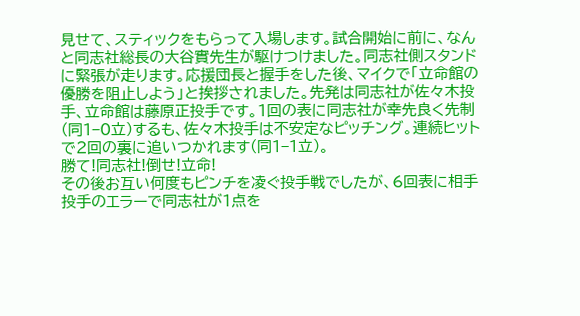見せて、スティックをもらって入場します。試合開始に前に、なんと同志社総長の大谷實先生が駆けつけました。同志社側スタンドに緊張が走ります。応援団長と握手をした後、マイクで「立命館の優勝を阻止しよう」と挨拶されました。先発は同志社が佐々木投手、立命館は藤原正投手です。1回の表に同志社が幸先良く先制(同1−0立)するも、佐々木投手は不安定なピッチング。連続ヒットで2回の裏に追いつかれます(同1−1立)。
勝て!同志社!倒せ!立命!
その後お互い何度もピンチを凌ぐ投手戦でしたが、6回表に相手投手のエラーで同志社が1点を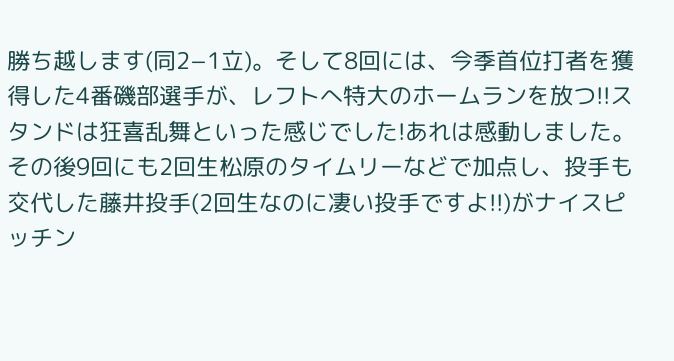勝ち越します(同2−1立)。そして8回には、今季首位打者を獲得した4番磯部選手が、レフトへ特大のホームランを放つ!!スタンドは狂喜乱舞といった感じでした!あれは感動しました。その後9回にも2回生松原のタイムリーなどで加点し、投手も交代した藤井投手(2回生なのに凄い投手ですよ!!)がナイスピッチン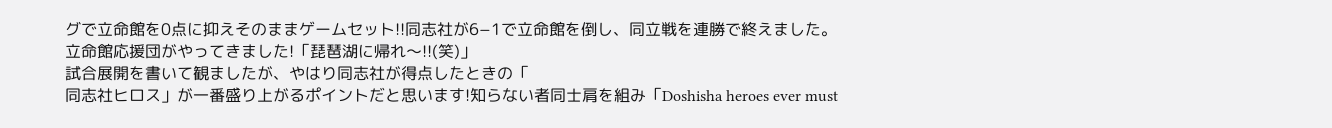グで立命館を0点に抑えそのままゲームセット!!同志社が6−1で立命館を倒し、同立戦を連勝で終えました。
立命館応援団がやってきました!「琵琶湖に帰れ〜!!(笑)」
試合展開を書いて観ましたが、やはり同志社が得点したときの「
同志社ヒロス」が一番盛り上がるポイントだと思います!知らない者同士肩を組み「Doshisha heroes ever must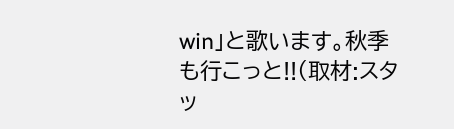win」と歌います。秋季も行こっと!!(取材:スタッ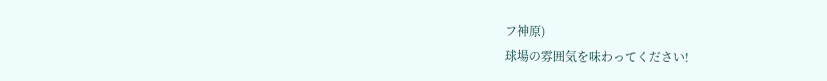フ神原)
球場の雰囲気を味わってください!